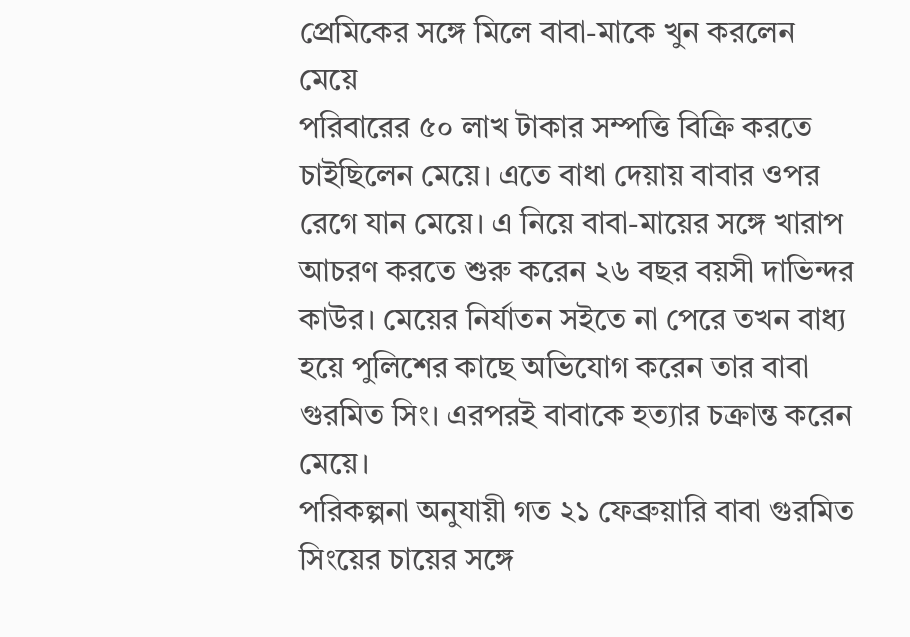প্রেমিকের সঙ্গে মিলে বাবা-মাকে খুন করলেন মেয়ে
পরিবারের ৫০ লাখ টাকার সম্পত্তি বিক্রি করতে চাইছিলেন মেয়ে। এতে বাধা দেয়ায় বাবার ওপর রেগে যান মেয়ে। এ নিয়ে বাবা-মায়ের সঙ্গে খারাপ আচরণ করতে শুরু করেন ২৬ বছর বয়সী দাভিন্দর কাউর। মেয়ের নির্যাতন সইতে না পেরে তখন বাধ্য হয়ে পুলিশের কাছে অভিযোগ করেন তার বাবা গুরমিত সিং। এরপরই বাবাকে হত্যার চক্রান্ত করেন মেয়ে।
পরিকল্পনা অনুযায়ী গত ২১ ফেব্রুয়ারি বাবা গুরমিত সিংয়ের চায়ের সঙ্গে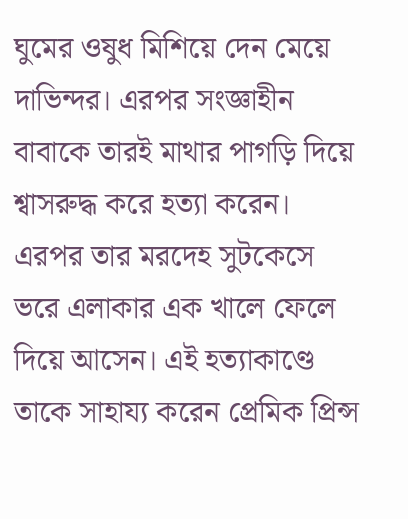ঘুমের ওষুধ মিশিয়ে দেন মেয়ে দাভিন্দর। এরপর সংজ্ঞাহীন বাবাকে তারই মাথার পাগড়ি দিয়ে শ্বাসরুদ্ধ করে হত্যা করেন। এরপর তার মরদেহ সুটকেসে ভরে এলাকার এক খালে ফেলে দিয়ে আসেন। এই হত্যাকাণ্ডে তাকে সাহায্য করেন প্রেমিক প্রিন্স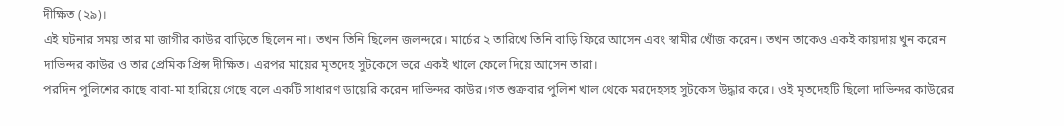দীক্ষিত (২৯)।
এই ঘটনার সময় তার মা জাগীর কাউর বাড়িতে ছিলেন না। তখন তিনি ছিলেন জলন্দরে। মার্চের ২ তারিখে তিনি বাড়ি ফিরে আসেন এবং স্বামীর খোঁজ করেন। তখন তাকেও একই কায়দায় খুন করেন দাভিন্দর কাউর ও তার প্রেমিক প্রিন্স দীক্ষিত। এরপর মায়ের মৃতদেহ সুটকেসে ভরে একই খালে ফেলে দিয়ে আসেন তারা।
পরদিন পুলিশের কাছে বাবা-মা হারিয়ে গেছে বলে একটি সাধারণ ডায়েরি করেন দাভিন্দর কাউর।গত শুক্রবার পুলিশ খাল থেকে মরদেহসহ সুটকেস উদ্ধার করে। ওই মৃতদেহটি ছিলো দাভিন্দর কাউরের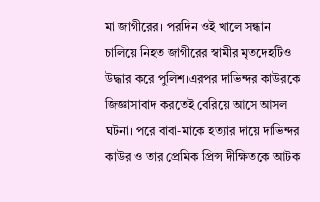মা জাগীরের। পরদিন ওই খালে সন্ধান চালিয়ে নিহত জাগীরের স্বামীর মৃতদেহটিও উদ্ধার করে পুলিশ।এরপর দাভিন্দর কাউরকে জিজ্ঞাসাবাদ করতেই বেরিয়ে আসে আসল ঘটনা। পরে বাবা-মাকে হত্যার দায়ে দাভিন্দর কাউর ও তার প্রেমিক প্রিন্স দীক্ষিতকে আটক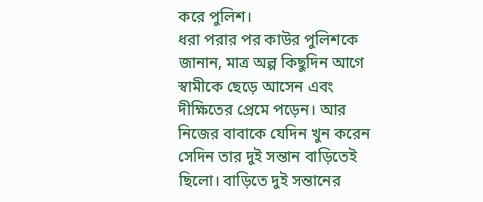করে পুলিশ।
ধরা পরার পর কাউর পুলিশকে জানান, মাত্র অল্প কিছুদিন আগে স্বামীকে ছেড়ে আসেন এবং দীক্ষিতের প্রেমে পড়েন। আর নিজের বাবাকে যেদিন খুন করেন সেদিন তার দুই সন্তান বাড়িতেই ছিলো। বাড়িতে দুই সন্তানের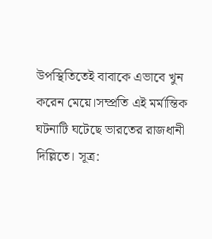উপস্থিতিতেই বাবাকে এভাবে খুন করেন মেয়ে।সম্প্রতি এই মর্মান্তিক ঘটনাটি ঘটেছে ভারতের রাজধানী দিল্লিতে। সূত্র: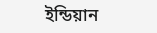ইন্ডিয়ান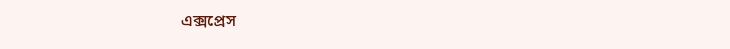এক্সপ্রেস